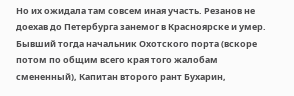Но их ожидала там совсем иная участь. Резанов не доехав до Петербурга занемог в Красноярске и умер. Бывший тогда начальник Охотского порта (вскоре потом по общим всего края того жалобам смененный), Капитан второго рант Бухарин,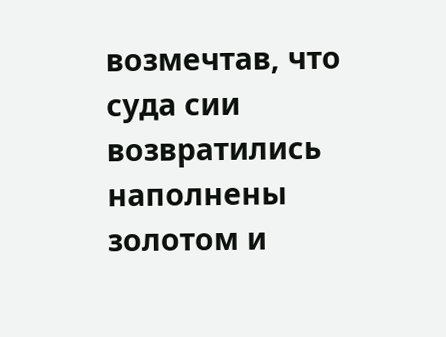возмечтав, что суда сии возвратились наполнены золотом и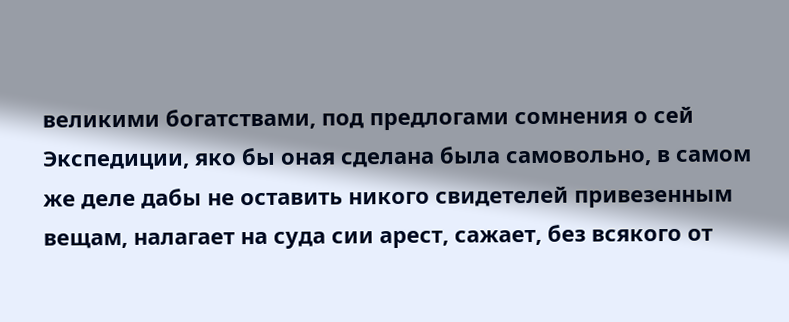великими богатствами, под предлогами сомнения о сей Экспедиции, яко бы оная сделана была самовольно, в самом же деле дабы не оставить никого свидетелей привезенным вещам, налагает на суда сии арест, сажает, без всякого от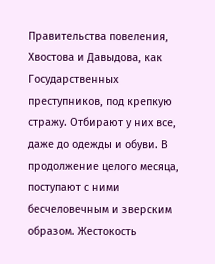Правительства повеления, Хвостова и Давыдова, как Государственных преступников, под крепкую стражу. Отбирают у них все, даже до одежды и обуви. В продолжение целого месяца, поступают с ними бесчеловечным и зверским образом. Жестокость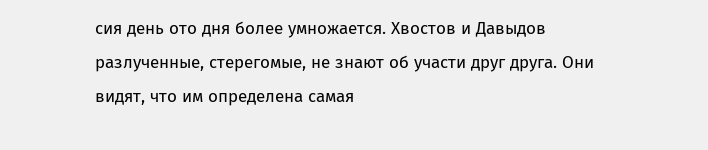сия день ото дня более умножается. Хвостов и Давыдов разлученные, стерегомые, не знают об участи друг друга. Они видят, что им определена самая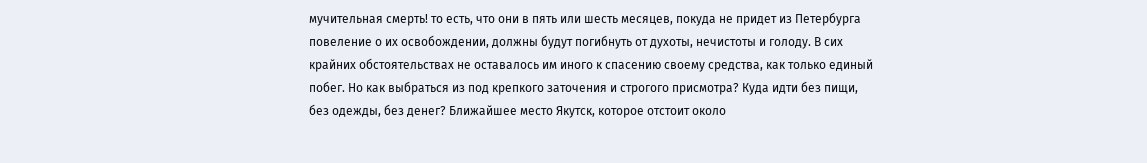мучительная смерть! то есть, что они в пять или шесть месяцев, покуда не придет из Петербурга повеление о их освобождении, должны будут погибнуть от духоты, нечистоты и голоду. В сих крайних обстоятельствах не оставалось им иного к спасению своему средства, как только единый побег. Но как выбраться из под крепкого заточения и строгого присмотра? Куда идти без пищи, без одежды, без денег? Ближайшее место Якутск, которое отстоит около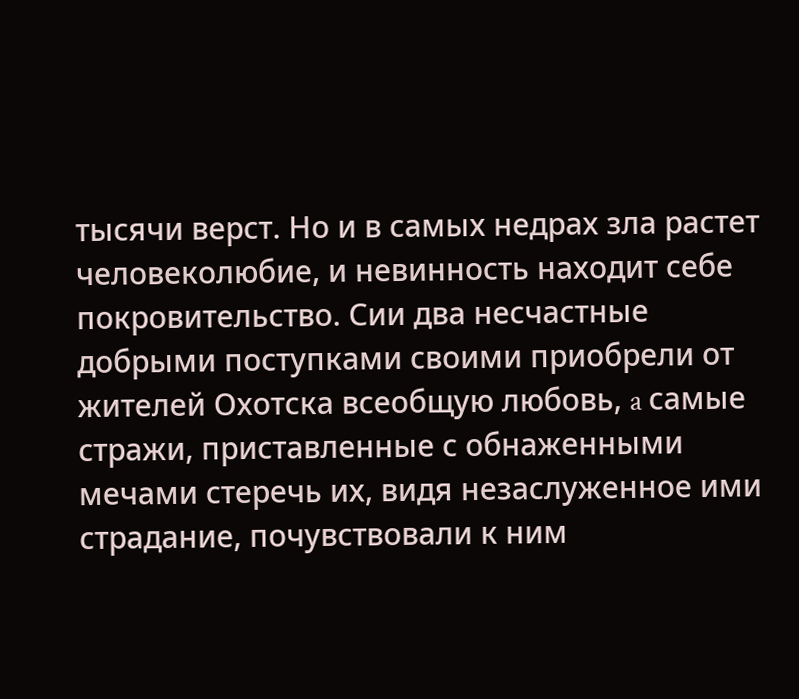тысячи верст. Но и в самых недрах зла растет человеколюбие, и невинность находит себе покровительство. Сии два несчастные добрыми поступками своими приобрели от жителей Охотска всеобщую любовь, a самые стражи, приставленные с обнаженными мечами стеречь их, видя незаслуженное ими страдание, почувствовали к ним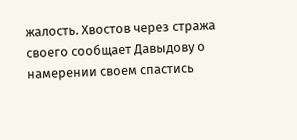жалость. Хвостов через стража своего сообщает Давыдову о намерении своем спастись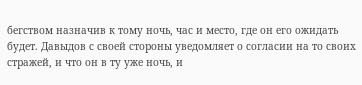бегством назначив к тому ночь, час и место, где он его ожидать будет. Давыдов с своей стороны уведомляет о согласии на то своих стражей, и что он в ту уже ночь, и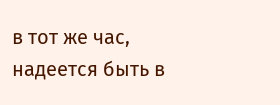в тот же час, надеется быть в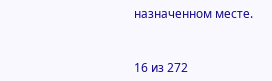назначенном месте.


16 из 272